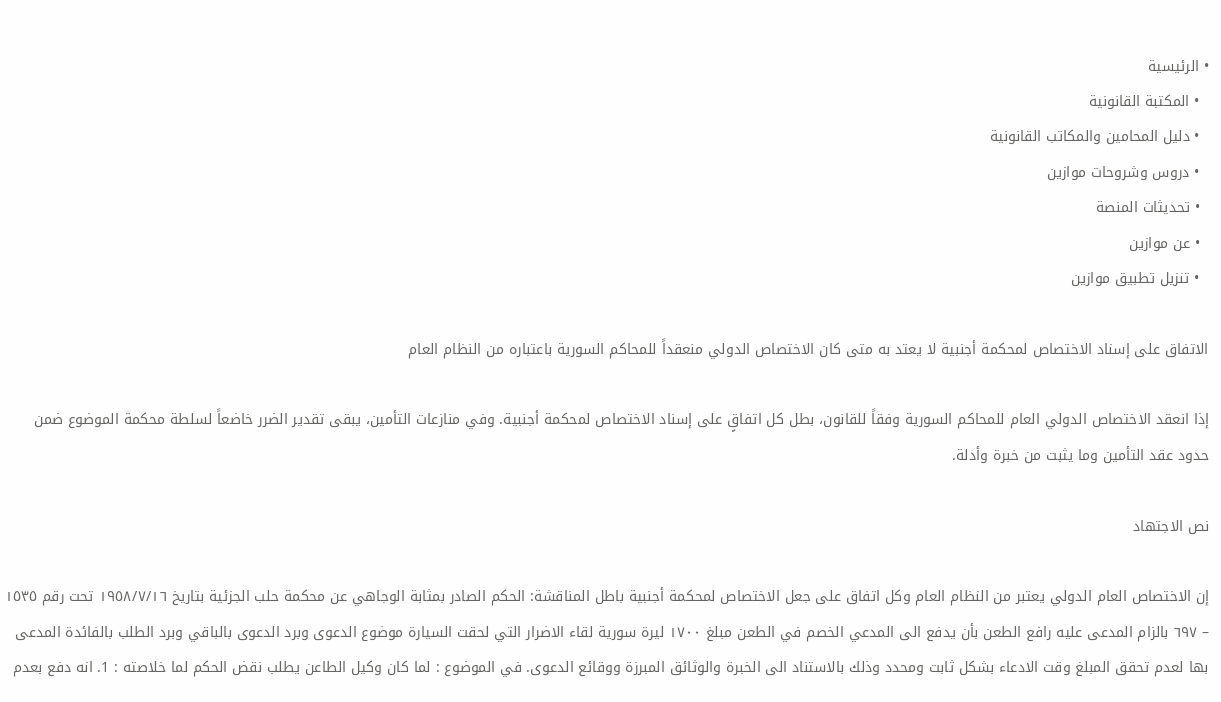• الرئيسية
  • المكتبة القانونية
  • دليل المحامين والمكاتب القانونية
  • دروس وشروحات موازين
  • تحديثات المنصة
  • عن موازين
  • تنزيل تطبيق موازين

الاتفاق على إسناد الاختصاص لمحكمة أجنبية لا يعتد به متى كان الاختصاص الدولي منعقداً للمحاكم السورية باعتباره من النظام العام

إذا انعقد الاختصاص الدولي العام للمحاكم السورية وفقاً للقانون، بطل كل اتفاقٍ على إسناد الاختصاص لمحكمة أجنبية. وفي منازعات التأمين، يبقى تقدير الضرر خاضعاً لسلطة محكمة الموضوع ضمن حدود عقد التأمين وما يثبت من خبرة وأدلة.

نص الاجتهاد

إن الاختصاص العام الدولي يعتبر من النظام العام وكل اتفاق على جعل الاختصاص لمحكمة أجنبية باطل المناقشة: الحكم الصادر بمثابة الوجاهي عن محكمة حلب الجزئية بتاريخ ١٩٥٨/٧/١٦ تحت رقم ١٥٣٥ – ٦٩٧ بالزام المدعى عليه رافع الطعن بأن يدفع الى المدعي الخصم في الطعن مبلغ ۱۷۰۰ ليرة سورية لقاء الاضرار التي لحقت السيارة موضوع الدعوى وبرد الدعوى بالباقي وبرد الطلب بالفائدة المدعى بها لعدم تحقق المبلغ وقت الادعاء بشكل ثابت ومحدد وذلك بالاستناد الى الخبرة والوثائق المبرزة ووقائع الدعوى. في الموضوع : لما كان وكيل الطاعن يطلب نقض الحكم لما خلاصته : 1. انه دفع بعدم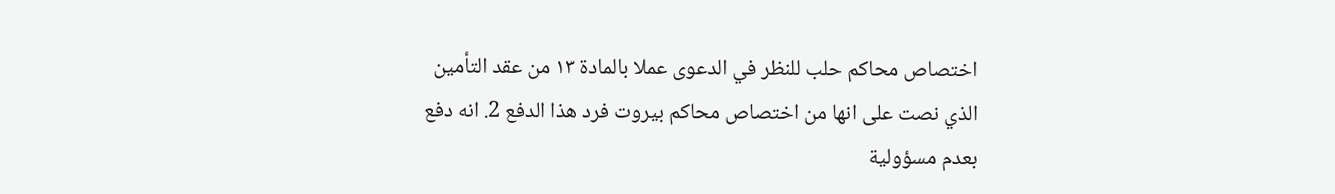اختصاص محاكم حلب للنظر في الدعوى عملا بالمادة ١٣ من عقد التأمين الذي نصت على انها من اختصاص محاكم بيروت فرد هذا الدفع 2. انه دفع بعدم مسؤولية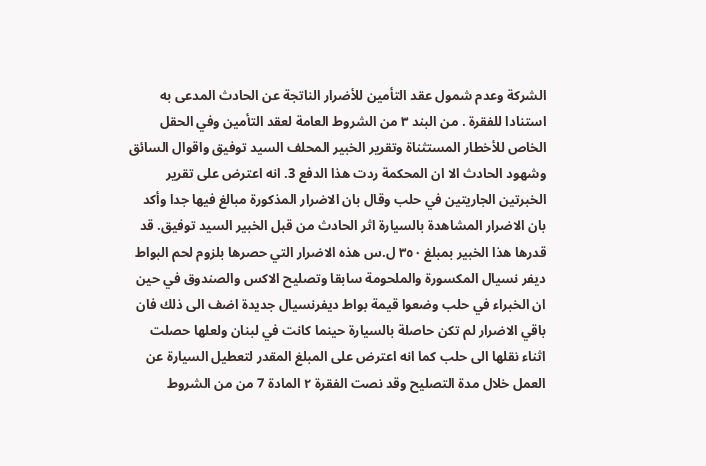الشركة وعدم شمول عقد التأمين للأضرار الناتجة عن الحادث المدعى به استنادا للفقرة . من البند ٣ من الشروط العامة لعقد التأمين وفي الحقل الخاص للأخطار المستثناة وتقرير الخبير المحلف السيد توفيق واقوال السائق وشهود الحادث الا ان المحكمة ردت هذا الدفع 3. انه اعترض على تقرير الخبرتين الجاريتين في حلب وقال بان الاضرار المذكورة مبالغ فيها جدا وأكد بان الاضرار المشاهدة بالسيارة اثر الحادث من قبل الخبير السيد توفيق. قد قدرها هذا الخبير بمبلغ ٣٥٠ ل.س هذه الاضرار التي حصرها بلزوم لحم البواط ديفر نسيال المكسورة والملحومة سابقا وتصليح الاكس والصندوق في حين ان الخبراء في حلب وضعوا قيمة بواط ديفرنسيال جديدة اضف الى ذلك فان باقي الاضرار لم تكن حاصلة بالسيارة حينما كانت في لبنان ولعلها حصلت اثناء نقلها الى حلب كما انه اعترض على المبلغ المقدر لتعطيل السيارة عن العمل خلال مدة التصليح وقد نصت الفقرة ٢ المادة 7 من من الشروط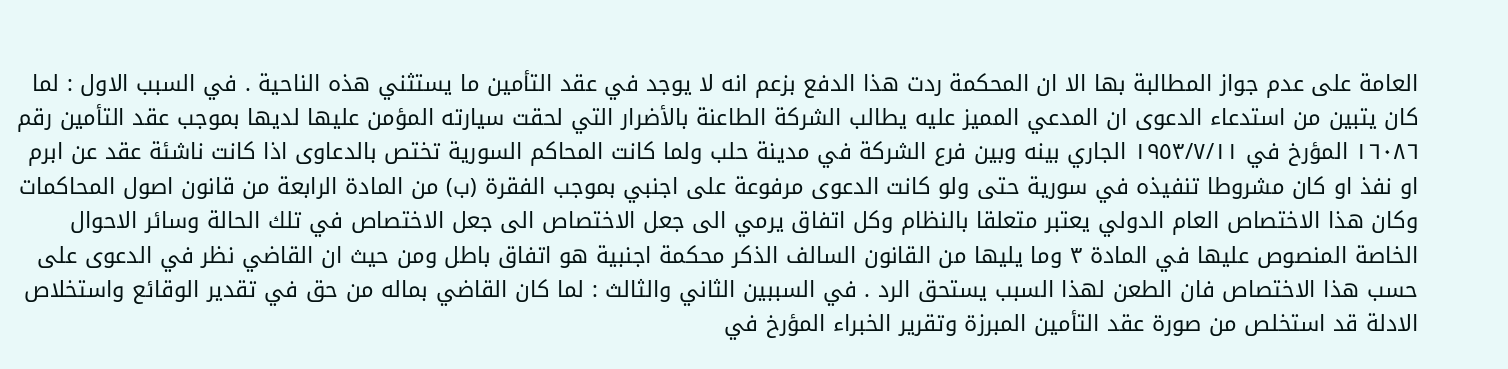العامة على عدم جواز المطالبة بها الا ان المحكمة ردت هذا الدفع بزعم انه لا يوجد في عقد التأمين ما يستثني هذه الناحية . في السبب الاول : لما كان يتبين من استدعاء الدعوى ان المدعي المميز عليه يطالب الشركة الطاعنة بالأضرار التي لحقت سيارته المؤمن عليها لديها بموجب عقد التأمين رقم ١٦٠٨٦ المؤرخ في ١٩٥٣/٧/١١ الجاري بينه وبين فرع الشركة في مدينة حلب ولما كانت المحاكم السورية تختص بالدعاوى اذا كانت ناشئة عقد عن ابرم او نفذ او كان مشروطا تنفيذه في سورية حتى ولو كانت الدعوى مرفوعة على اجنبي بموجب الفقرة (ب) من المادة الرابعة من قانون اصول المحاكمات وكان هذا الاختصاص العام الدولي يعتبر متعلقا بالنظام وكل اتفاق يرمي الى جعل الاختصاص الى جعل الاختصاص في تلك الحالة وسائر الاحوال الخاصة المنصوص عليها في المادة ٣ وما يليها من القانون السالف الذكر محكمة اجنبية هو اتفاق باطل ومن حيث ان القاضي نظر في الدعوى على حسب هذا الاختصاص فان الطعن لهذا السبب يستحق الرد . في السببين الثاني والثالث : لما كان القاضي بماله من حق في تقدير الوقائع واستخلاص الادلة قد استخلص من صورة عقد التأمين المبرزة وتقرير الخبراء المؤرخ في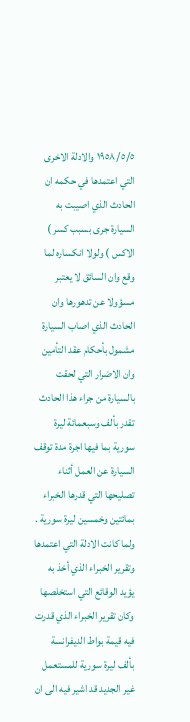١٩٥٨/٥/٥ والادلة الاخرى التي اعتمدها في حكمه ان الحادث الذي اصيبت به السيارة جرى بسبب كسر ) الاكس ) ولولا انكساره لما وقع وان السائق لا يعتبر مسؤولا عن تدهورها وان الحادث الذي اصاب السيارة مشمول بأحكام عقد التأمين وان الاضرار التي لحقت بالسيارة من جراء هذا الحادث تقدر بألف وسبعمائة ليرة سورية بما فيها اجرة مدة توقف السيارة عن العمل أثناء تصليحها التي قدرها الخبراء بمائتين وخمسين ليرة سورية . ولما كانت الادلة التي اعتمدها وتقرير الخبراء الذي أخذ به يؤيد الوقائع التي استخلصها وكان تقرير الخبراء الذي قدرت فيه قيمة بواط الديفرانسة بألف ليرة سورية للمستعمل غير الجديد قد اشير فيه الى ان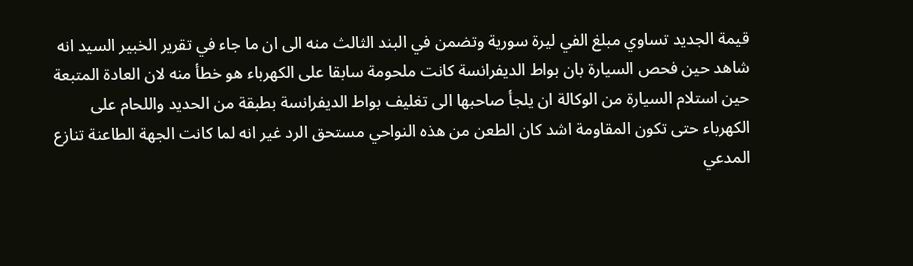قيمة الجديد تساوي مبلغ الفي ليرة سورية وتضمن في البند الثالث منه الى ان ما جاء في تقرير الخبير السيد انه شاهد حين فحص السيارة بان بواط الديفرانسة كانت ملحومة سابقا على الكهرباء هو خطأ منه لان العادة المتبعة حين استلام السيارة من الوكالة ان يلجأ صاحبها الى تغليف بواط الديفرانسة بطبقة من الحديد واللحام على الكهرباء حتى تكون المقاومة اشد كان الطعن من هذه النواحي مستحق الرد غير انه لما كانت الجهة الطاعنة تنازع المدعي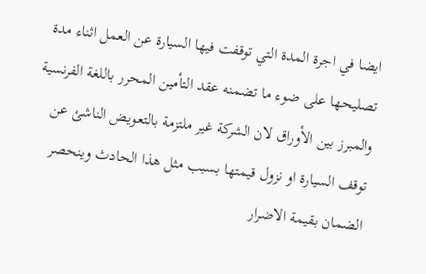ايضا في اجرة المدة التي توقفت فيها السيارة عن العمل اثناء مدة تصليحها على ضوء ما تضمنه عقد التأمين المحرر باللغة الفرنسية والمبرز بين الأوراق لان الشركة غير ملتزمة بالتعويض الناشئ عن توقف السيارة او نزول قيمتها بسبب مثل هذا الحادث وينحصر الضمان بقيمة الاضرار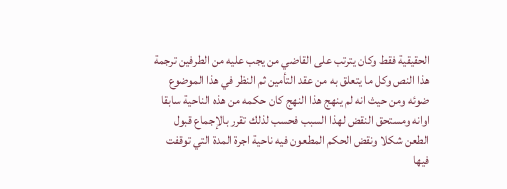الحقيقية فقط وكان يترتب على القاضي من يجب عليه من الطرفين ترجمة هذا النص وكل ما يتعلق به من عقد التأمين ثم النظر في هذا الموضوع ضوئه ومن حيث انه لم ينهج هذا النهج كان حكمه من هذه الناحية سابقا اوانه ومستحق النقض لهذا السبب فحسب لذلك تقرر بالإجماع قبول الطعن شكلا ونقض الحكم المطعون فيه ناحية اجرة المدة التي توقفت فيها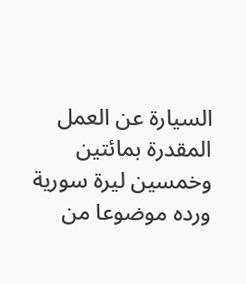السيارة عن العمل المقدرة بمائتين وخمسين ليرة سورية ورده موضوعا من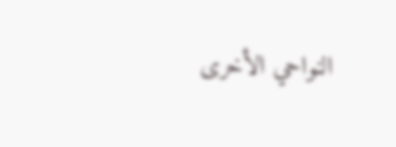النواحي الأخرى